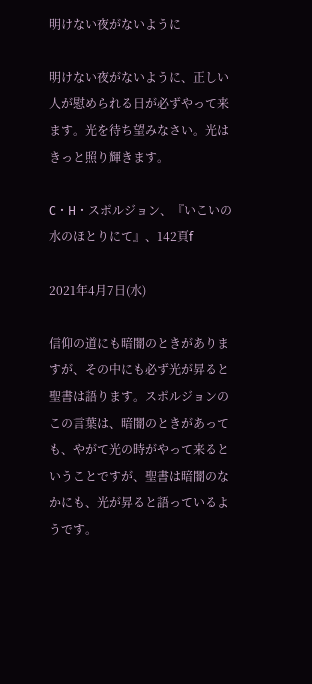明けない夜がないように

明けない夜がないように、正しい人が慰められる日が必ずやって来ます。光を待ち望みなさい。光はきっと照り輝きます。

C・H・スポルジョン、『いこいの水のほとりにて』、142頁f

2021年4月7日(水)

信仰の道にも暗闇のときがありますが、その中にも必ず光が昇ると聖書は語ります。スポルジョンのこの言葉は、暗闇のときがあっても、やがて光の時がやって来るということですが、聖書は暗闇のなかにも、光が昇ると語っているようです。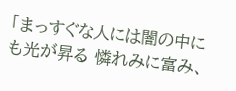「まっすぐな人には闇の中にも光が昇る 憐れみに富み、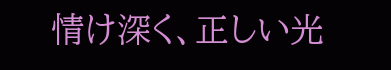情け深く、正しい光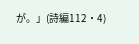が。」(詩編112・4)